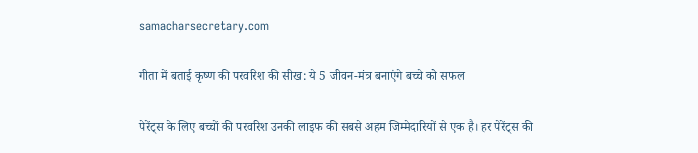samacharsecretary.com

गीता में बताई कृष्ण की परवरिश की सीख: ये 5 जीवन-मंत्र बनाएंगे बच्चे को सफल

पेरेंट्स के लिए बच्चों की परवरिश उनकी लाइफ की सबसे अहम जिम्मेदारियों से एक है। हर पेरेंट्स की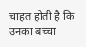चाहत होती है कि उनका बच्चा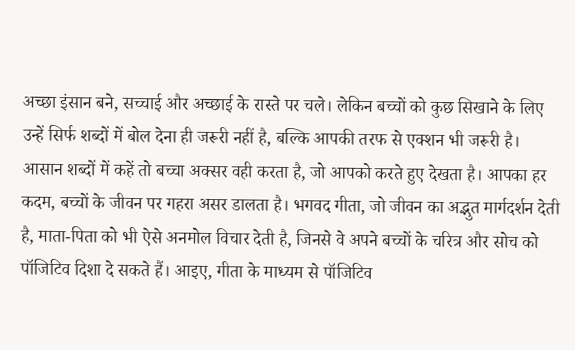अच्छा इंसान बने, सच्चाई और अच्छाई के रास्ते पर चले। लेकिन बच्चों को कुछ सिखाने के लिए उन्हें सिर्फ शब्दों में बोल देना ही जरूरी नहीं है, बल्कि आपकी तरफ से एक्शन भी जरूरी है। आसान शब्दों में कहें तो बच्चा अक्सर वही करता है, जो आपको करते हुए देखता है। आपका हर कदम, बच्चों के जीवन पर गहरा असर डालता है। भगवद गीता, जो जीवन का अद्भुत मार्गदर्शन देती है, माता-पिता को भी ऐसे अनमोल विचार देती है, जिनसे वे अपने बच्चों के चरित्र और सोच को पॉजिटिव दिशा दे सकते हैं। आइए, गीता के माध्यम से पॉजिटिव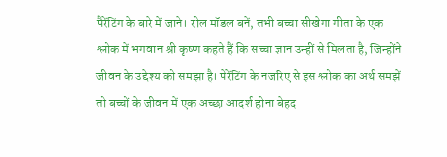पैरेंटिंग के बारे में जाने। रोल मॉडल बनें, तभी बच्चा सीखेगा गीता के एक श्लोक में भगवान श्री कृष्ण कहते हैं कि सच्चा ज्ञान उन्हीं से मिलता है, जिन्होंने जीवन के उद्देश्य को समझा है। पेरेंटिंग के नजरिए से इस श्लोक का अर्थ समझें तो बच्चों के जीवन में एक अच्छा आदर्श होना बेहद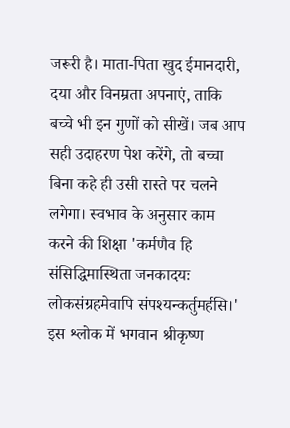जरूरी है। माता-पिता खुद ईमानदारी, दया और विनम्रता अपनाएं, ताकि बच्चे भी इन गुणों को सीखें। जब आप सही उदाहरण पेश करेंगे, तो बच्चा बिना कहे ही उसी रास्ते पर चलने लगेगा। स्वभाव के अनुसार काम करने की शिक्षा 'कर्मणैव हि संसिद्धिमास्थिता जनकादयः लोकसंग्रहमेवापि संपश्यन्कर्तुमर्हसि।' इस श्लोक में भगवान श्रीकृष्ण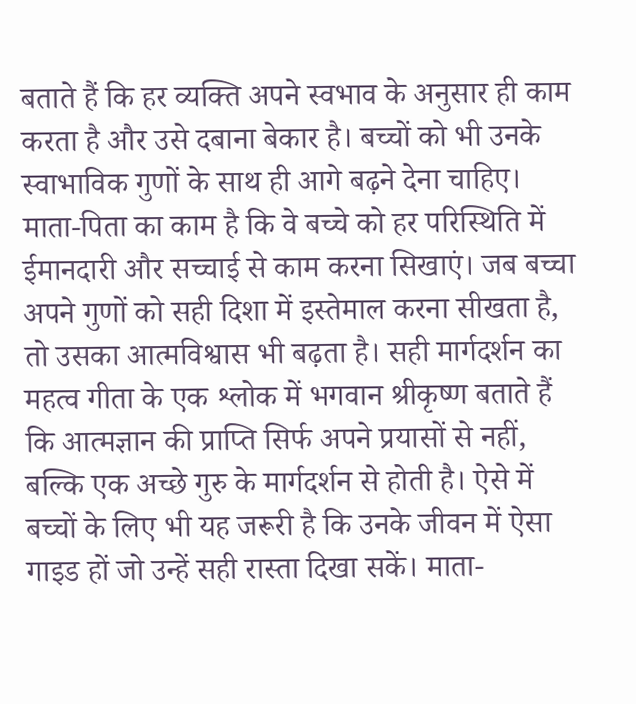बताते हैं कि हर व्यक्ति अपने स्वभाव के अनुसार ही काम करता है और उसे दबाना बेकार है। बच्चों को भी उनके स्वाभाविक गुणों के साथ ही आगे बढ़ने देना चाहिए। माता-पिता का काम है कि वे बच्चे को हर परिस्थिति में ईमानदारी और सच्चाई से काम करना सिखाएं। जब बच्चा अपने गुणों को सही दिशा में इस्तेमाल करना सीखता है, तो उसका आत्मविश्वास भी बढ़ता है। सही मार्गदर्शन का महत्व गीता के एक श्लोक में भगवान श्रीकृष्ण बताते हैं कि आत्मज्ञान की प्राप्ति सिर्फ अपने प्रयासों से नहीं, बल्कि एक अच्छे गुरु के मार्गदर्शन से होती है। ऐसे में बच्चों के लिए भी यह जरूरी है कि उनके जीवन में ऐसा गाइड हों जो उन्हें सही रास्ता दिखा सकें। माता-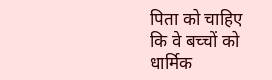पिता को चाहिए कि वे बच्चों को धार्मिक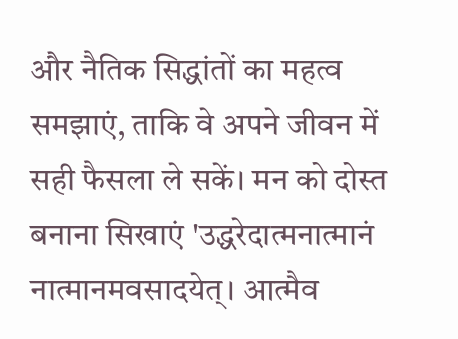और नैतिक सिद्धांतों का महत्व समझाएं, ताकि वे अपने जीवन में सही फैसला ले सकें। मन को दोस्त बनाना सिखाएं 'उद्धरेदात्मनात्मानं नात्मानमवसादयेत्। आत्मैव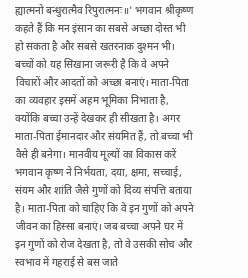ह्यात्मनो बन्धुरात्मैव रिपुरात्मनः॥' भगवान श्रीकृष्ण कहते हैं कि मन इंसान का सबसे अच्छा दोस्त भी हो सकता है और सबसे खतरनाक दुश्मन भी। बच्चों को यह सिखाना जरूरी है कि वे अपने विचारों और आदतों को अच्छा बनाएं। माता-पिता का व्यवहार इसमें अहम भूमिका निभाता है, क्योंकि बच्चा उन्हें देखकर ही सीखता है। अगर माता-पिता ईमानदार और संयमित हैं, तो बच्चा भी वैसे ही बनेगा। मानवीय मूल्यों का विकास करें भगवान कृष्ण ने निर्भयता, दया, क्षमा, सच्चाई, संयम और शांति जैसे गुणों को दिव्य संपत्ति बताया है। माता-पिता को चाहिए कि वे इन गुणों को अपने जीवन का हिस्सा बनाएं। जब बच्चा अपने घर में इन गुणों को रोज देखता है, तो वे उसकी सोच और स्वभाव में गहराई से बस जाते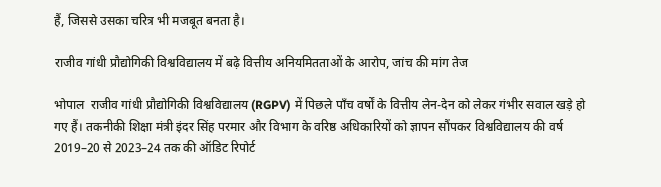हैं, जिससे उसका चरित्र भी मजबूत बनता है।

राजीव गांधी प्रौद्योगिकी विश्वविद्यालय में बढ़े वित्तीय अनियमितताओं के आरोप, जांच की मांग तेज

भोपाल  राजीव गांधी प्रौद्योगिकी विश्वविद्यालय (RGPV) में पिछले पाँच वर्षों के वित्तीय लेन-देन को लेकर गंभीर सवाल खड़े हो गए हैं। तकनीकी शिक्षा मंत्री इंदर सिंह परमार और विभाग के वरिष्ठ अधिकारियों को ज्ञापन सौंपकर विश्वविद्यालय की वर्ष 2019–20 से 2023–24 तक की ऑडिट रिपोर्ट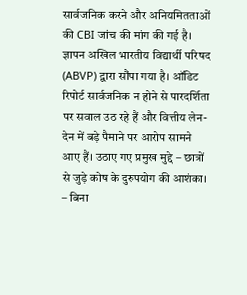सार्वजनिक करने और अनियमितताओं की CBI जांच की मांग की गई है। ज्ञापन अखिल भारतीय विद्यार्थी परिषद (ABVP) द्वारा सौंपा गया है। ऑडिट रिपोर्ट सार्वजनिक न होने से पारदर्शिता पर सवाल उठ रहे हैं और वित्तीय लेन-देन में बड़े पैमाने पर आरोप सामने आए हैं। उठाए गए प्रमुख मुद्दे – छात्रों से जुड़े कोष के दुरुपयोग की आशंका। – बिना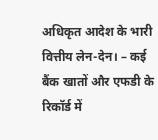अधिकृत आदेश के भारी वित्तीय लेन-देन। – कई बैंक खातों और एफडी के रिकॉर्ड में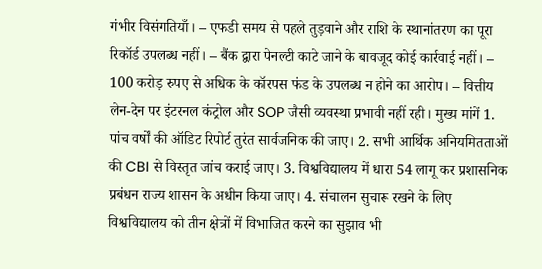गंभीर विसंगतियाँ। – एफडी समय से पहले तुड़वाने और राशि के स्थानांतरण का पूरा रिकॉर्ड उपलब्ध नहीं। – बैंक द्वारा पेनल्टी काटे जाने के बावजूद कोई कार्रवाई नहीं। – 100 करोड़ रुपए से अधिक के कॉरपस फंड के उपलब्ध न होने का आरोप। – वित्तीय लेन-देन पर इंटरनल कंट्रोल और SOP जैसी व्यवस्था प्रभावी नहीं रही। मुख्य मांगें 1. पांच वर्षों की ऑडिट रिपोर्ट तुरंत सार्वजनिक की जाए। 2. सभी आर्थिक अनियमितताओं की CBI से विस्तृत जांच कराई जाए। 3. विश्वविद्यालय में धारा 54 लागू कर प्रशासनिक प्रबंधन राज्य शासन के अधीन किया जाए। 4. संचालन सुचारू रखने के लिए विश्वविद्यालय को तीन क्षेत्रों में विभाजित करने का सुझाव भी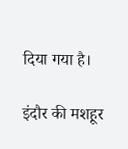दिया गया है।

इंदौर की मशहूर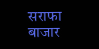सराफा बाजार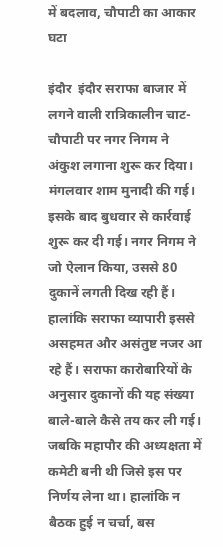में बदलाव, चौपाटी का आकार घटा

इंदौर  इंदौर सराफा बाजार में लगने वाली रात्रिकालीन चाट-चौपाटी पर नगर निगम ने अंकुश लगाना शुरू कर दिया। मंगलवार शाम मुनादी की गई। इसके बाद बुधवार से कार्रवाई शुरू कर दी गई। नगर निगम ने जो ऐलान किया, उससे 80 दुकानें लगती दिख रही हैं। हालांकि सराफा व्यापारी इससे असहमत और असंतुष्ट नजर आ रहे हैं। सराफा कारोबारियों के अनुसार दुकानों की यह संख्या बाले-बाले कैसे तय कर ली गई। जबकि महापौर की अध्यक्षता में कमेटी बनी थी जिसे इस पर निर्णय लेना था। हालांकि न बैठक हुई न चर्चा, बस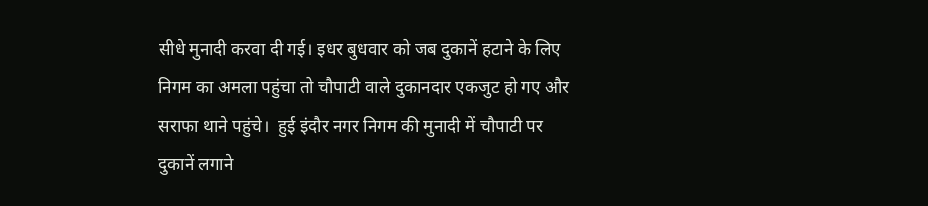सीधे मुनादी करवा दी गई। इधर बुधवार को जब दुकानें हटाने के लिए निगम का अमला पहुंचा तो चौपाटी वाले दुकानदार एकजुट हो गए और सराफा थाने पहुंचे।  हुई इंदौर नगर निगम की मुनादी में चौपाटी पर दुकानें लगाने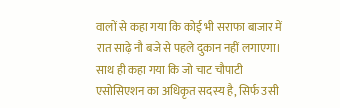वालों से कहा गया कि कोई भी सराफा बाजार में रात साढ़े नौ बजे से पहले दुकान नहीं लगाएगा। साथ ही कहा गया कि जो चाट चौपाटी एसोसिएशन का अधिकृत सदस्य है, सिर्फ उसी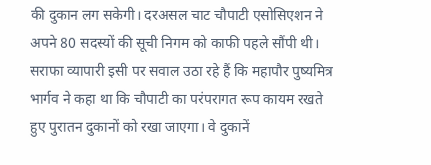की दुकान लग सकेगी। दरअसल चाट चौपाटी एसोसिएशन ने अपने 80 सदस्यों की सूची निगम को काफी पहले सौंपी थी। सराफा व्यापारी इसी पर सवाल उठा रहे हैं कि महापौर पुष्यमित्र भार्गव ने कहा था कि चौपाटी का परंपरागत रूप कायम रखते हुए पुरातन दुकानों को रखा जाएगा। वे दुकानें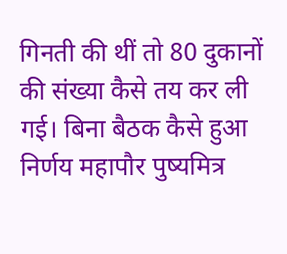गिनती की थीं तो 80 दुकानों की संख्या कैसे तय कर ली गई। बिना बैठक कैसे हुआ निर्णय महापौर पुष्यमित्र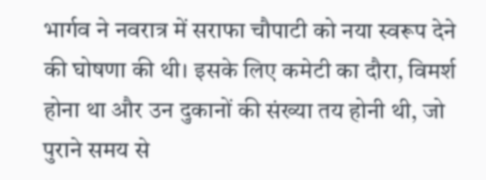भार्गव ने नवरात्र में सराफा चौपाटी को नया स्वरूप देने की घोषणा की थी। इसके लिए कमेटी का दौरा, विमर्श होना था और उन दुकानों की संख्या तय होनी थी, जो पुराने समय से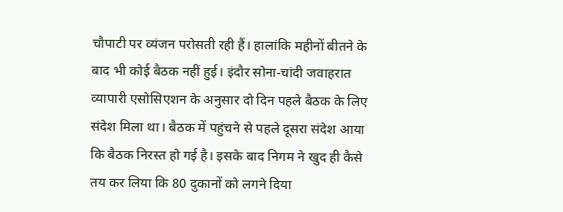चौपाटी पर व्यंजन परोसती रही हैं। हालांकि महीनों बीतने के बाद भी कोई बैठक नहीं हुई। इंदौर सोना-चांदी जवाहरात व्यापारी एसोसिएशन के अनुसार दो दिन पहले बैठक के लिए संदेश मिला था। बैठक में पहुंचने से पहले दूसरा संदेश आया कि बैठक निरस्त हो गई है। इसके बाद निगम ने खुद ही कैसे तय कर लिया कि 80 दुकानों को लगने दिया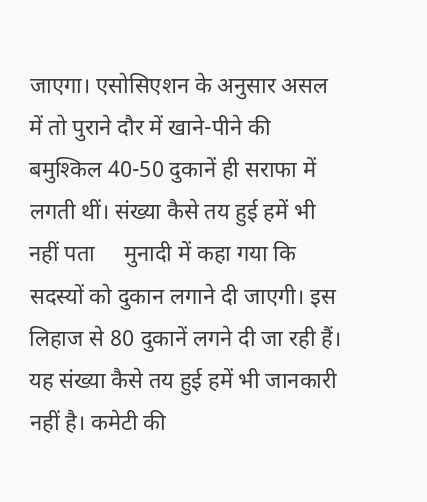जाएगा। एसोसिएशन के अनुसार असल में तो पुराने दौर में खाने-पीने की बमुश्किल 40-50 दुकानें ही सराफा में लगती थीं। संख्या कैसे तय हुई हमें भी नहीं पता     मुनादी में कहा गया कि सदस्यों को दुकान लगाने दी जाएगी। इस लिहाज से 80 दुकानें लगने दी जा रही हैं। यह संख्या कैसे तय हुई हमें भी जानकारी नहीं है। कमेटी की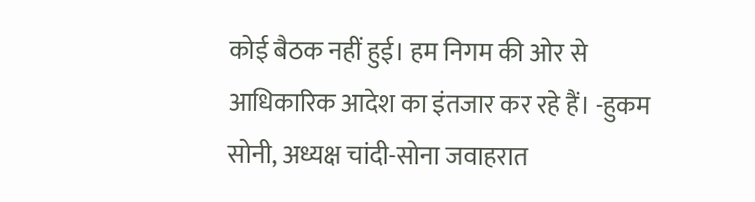कोई बैठक नहीं हुई। हम निगम की ओर से आधिकारिक आदेश का इंतजार कर रहे हैं। -हुकम सोनी, अध्यक्ष चांदी-सोना जवाहरात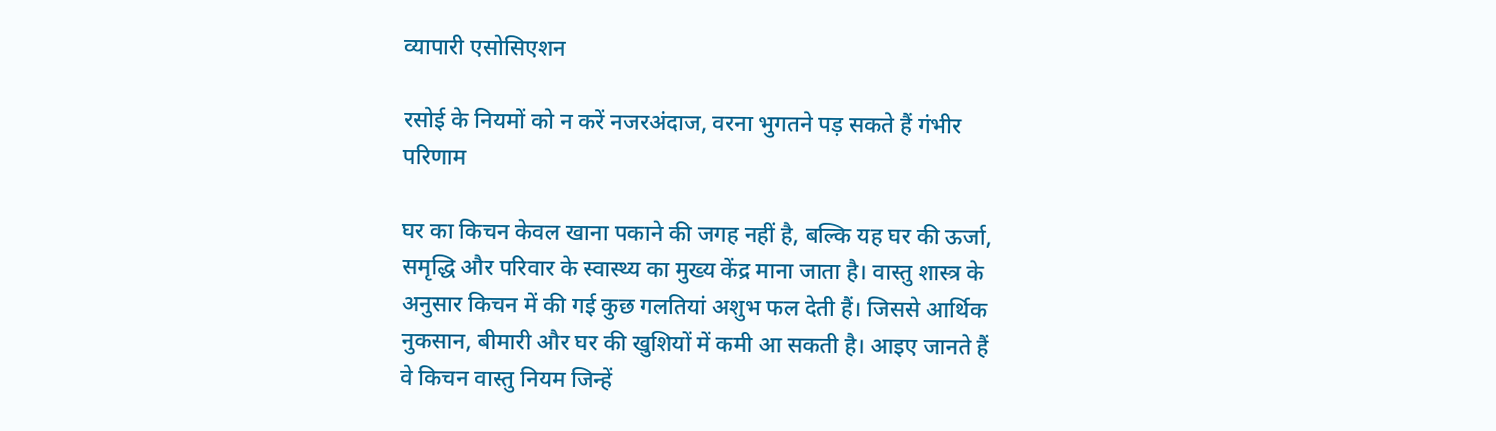व्यापारी एसोसिएशन

रसोई के नियमों को न करें नजरअंदाज, वरना भुगतने पड़ सकते हैं गंभीर परिणाम

घर का किचन केवल खाना पकाने की जगह नहीं है, बल्कि यह घर की ऊर्जा, समृद्धि और परिवार के स्वास्थ्य का मुख्य केंद्र माना जाता है। वास्तु शास्त्र के अनुसार किचन में की गई कुछ गलतियां अशुभ फल देती हैं। जिससे आर्थिक नुकसान, बीमारी और घर की खुशियों में कमी आ सकती है। आइए जानते हैं वे किचन वास्तु नियम जिन्हें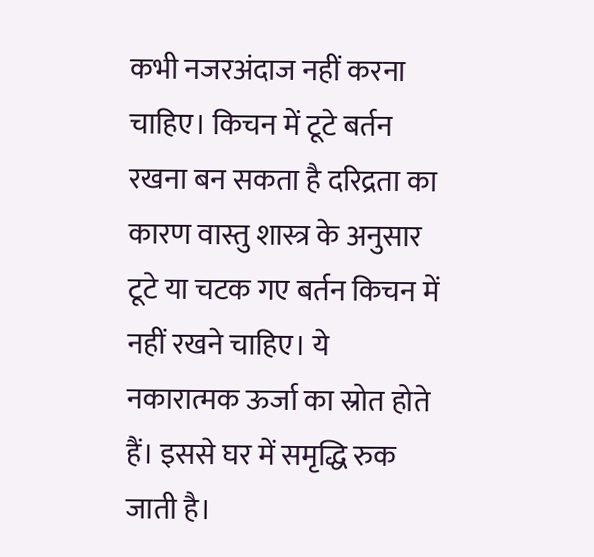कभी नजरअंदाज नहीं करना चाहिए। किचन में टूटे बर्तन रखना बन सकता है दरिद्रता का कारण वास्तु शास्त्र के अनुसार टूटे या चटक गए बर्तन किचन में नहीं रखने चाहिए। ये नकारात्मक ऊर्जा का स्रोत होते हैं। इससे घर में समृद्धि रुक जाती है।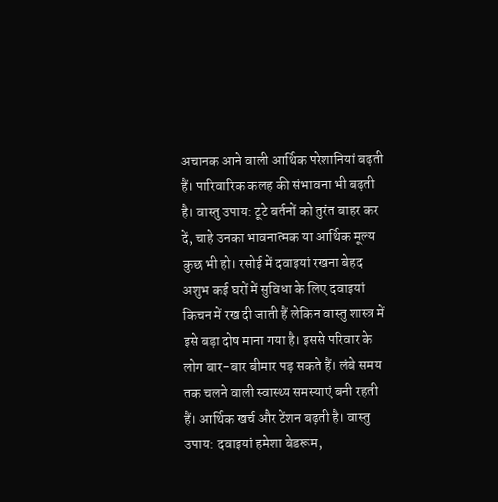अचानक आने वाली आर्थिक परेशानियां बढ़ती हैं। पारिवारिक कलह की संभावना भी बढ़ती है। वास्तु उपाय: टूटे बर्तनों को तुरंत बाहर कर दें, चाहे उनका भावनात्मक या आर्थिक मूल्य कुछ भी हो। रसोई में दवाइयां रखना बेहद अशुभ कई घरों में सुविधा के लिए दवाइयां किचन में रख दी जाती हैं लेकिन वास्तु शास्त्र में इसे बड़ा दोष माना गया है। इससे परिवार के लोग बार-बार बीमार पड़ सकते हैं। लंबे समय तक चलने वाली स्वास्थ्य समस्याएं बनी रहती हैं। आर्थिक खर्च और टेंशन बढ़ती है। वास्तु उपाय: दवाइयां हमेशा बेडरूम,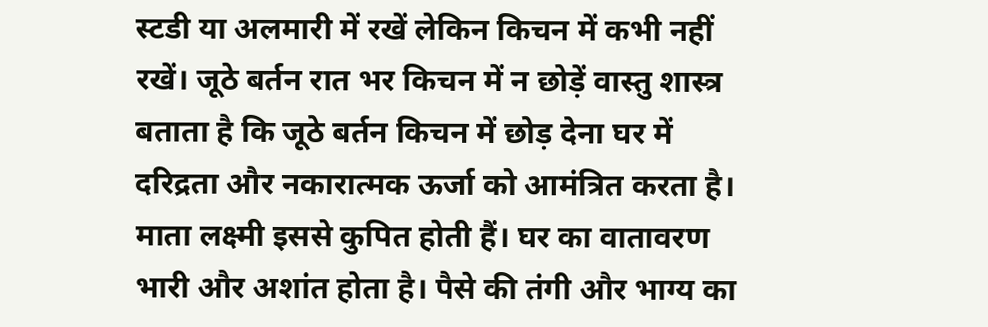स्टडी या अलमारी में रखें लेकिन किचन में कभी नहीं रखें। जूठे बर्तन रात भर किचन में न छोड़ें वास्तु शास्त्र बताता है कि जूठे बर्तन किचन में छोड़ देना घर में दरिद्रता और नकारात्मक ऊर्जा को आमंत्रित करता है। माता लक्ष्मी इससे कुपित होती हैं। घर का वातावरण भारी और अशांत होता है। पैसे की तंगी और भाग्य का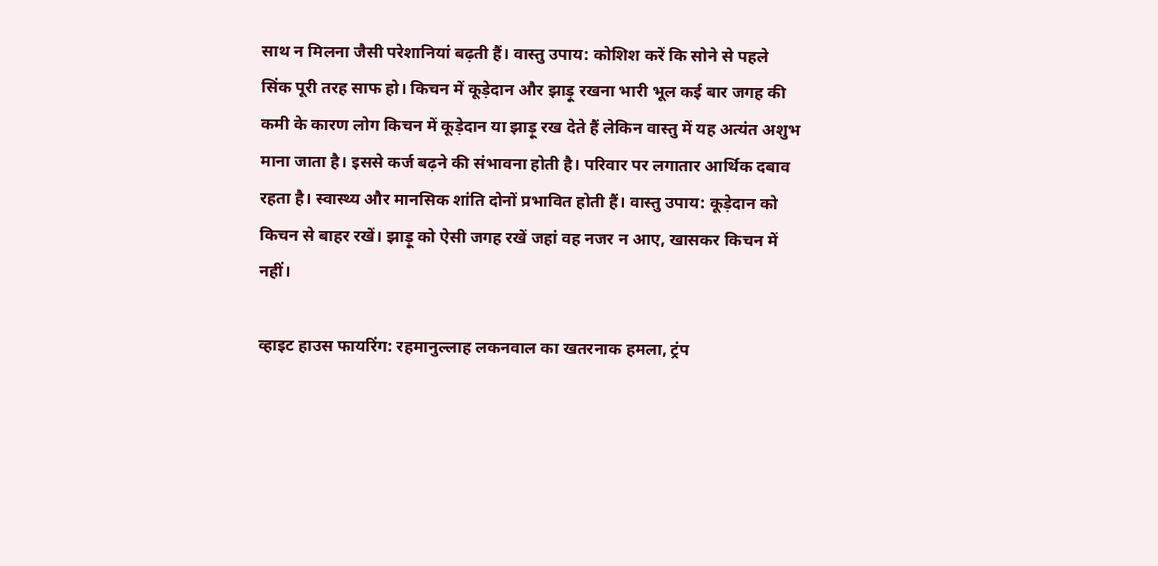साथ न मिलना जैसी परेशानियां बढ़ती हैं। वास्तु उपाय: कोशिश करें कि सोने से पहले सिंक पूरी तरह साफ हो। किचन में कूड़ेदान और झाड़ू रखना भारी भूल कई बार जगह की कमी के कारण लोग किचन में कूड़ेदान या झाड़ू रख देते हैं लेकिन वास्तु में यह अत्यंत अशुभ माना जाता है। इससे कर्ज बढ़ने की संभावना होती है। परिवार पर लगातार आर्थिक दबाव रहता है। स्वास्थ्य और मानसिक शांति दोनों प्रभावित होती हैं। वास्तु उपाय: कूड़ेदान को किचन से बाहर रखें। झाड़ू को ऐसी जगह रखें जहां वह नजर न आए, खासकर किचन में नहीं।

व्हाइट हाउस फायरिंग: रहमानुल्लाह लकनवाल का खतरनाक हमला, ट्रंप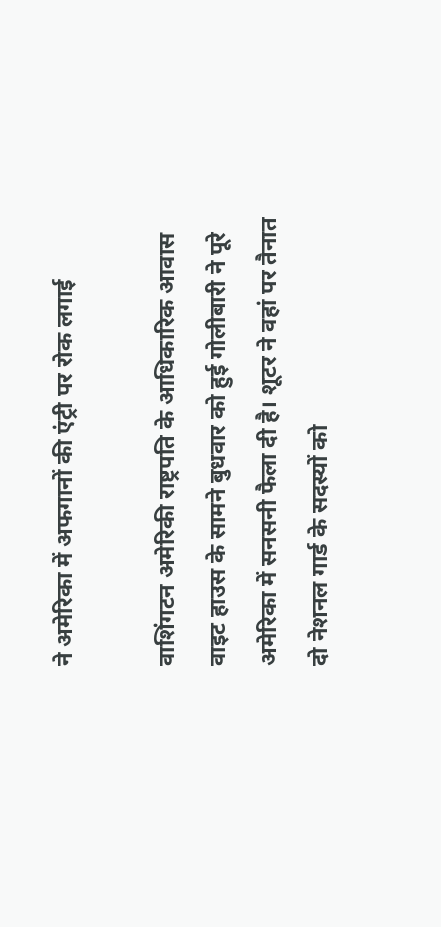ने अमेरिका में अफगानों की एंट्री पर रोक लगाई

वाशिंगटन अमेरिकी राष्ट्रपति के आधिकारिक आवास वाइट हाउस के सामने बुधवार को हुई गोलीबारी ने पूरे अमेरिका में सनसनी फैला दी है। शूटर ने वहां पर तैनात दो नेशनल गार्ड के सदस्यों को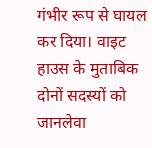गंभीर रूप से घायल कर दिया। वाइट हाउस के मुताबिक दोनों सदस्यों को जानलेवा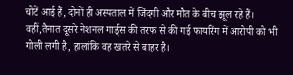चोटें आई हैं, दोनों ही अस्पताल में जिंदगी और मौत के बीच झूल रहे हैं। वहीं,तैनात दूसरे नेशनल गार्ड्स की तरफ से की गई फायरिंग में आरोपी को भी गोली लगी है, हालांकि वह खतरे से बाहर है।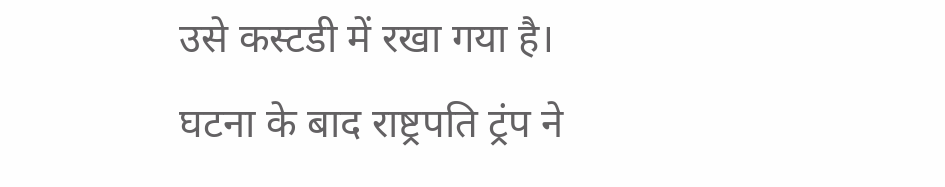उसे कस्टडी में रखा गया है। घटना के बाद राष्ट्रपति ट्रंप ने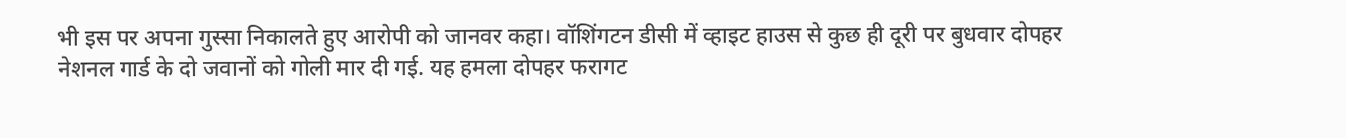भी इस पर अपना गुस्सा निकालते हुए आरोपी को जानवर कहा। वॉशिंगटन डीसी में व्हाइट हाउस से कुछ ही दूरी पर बुधवार दोपहर नेशनल गार्ड के दो जवानों को गोली मार दी गई. यह हमला दोपहर फरागट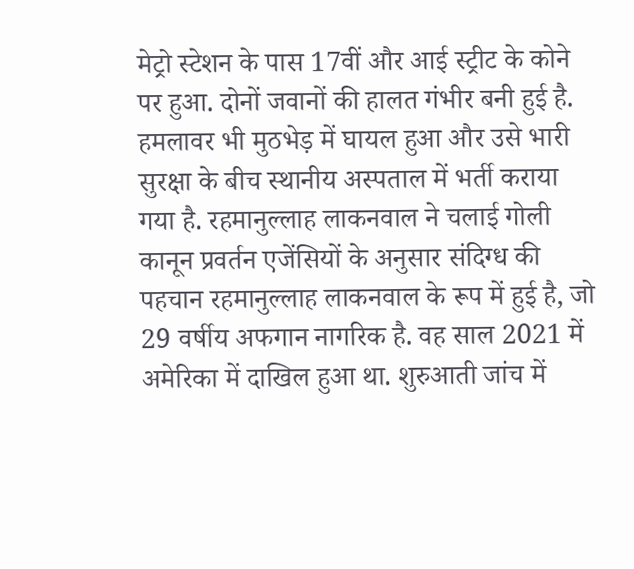मेट्रो स्टेशन के पास 17वीं और आई स्ट्रीट के कोने पर हुआ. दोनों जवानों की हालत गंभीर बनी हुई है. हमलावर भी मुठभेड़ में घायल हुआ और उसे भारी सुरक्षा के बीच स्थानीय अस्पताल में भर्ती कराया गया है. रहमानुल्लाह लाकनवाल ने चलाई गोली कानून प्रवर्तन एजेंसियों के अनुसार संदिग्ध की पहचान रहमानुल्लाह लाकनवाल के रूप में हुई है, जो 29 वर्षीय अफगान नागरिक है. वह साल 2021 में अमेरिका में दाखिल हुआ था. शुरुआती जांच में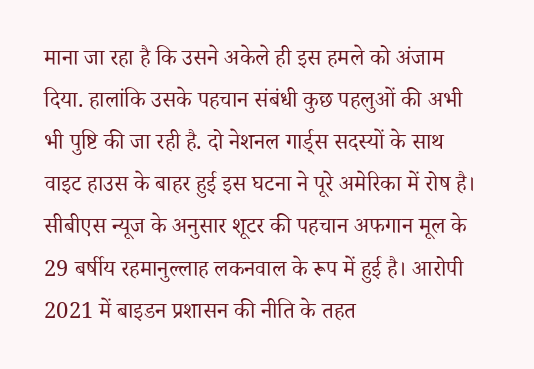माना जा रहा है कि उसने अकेले ही इस हमले को अंजाम दिया. हालांकि उसके पहचान संबंधी कुछ पहलुओं की अभी भी पुष्टि की जा रही है. दो नेशनल गार्ड्स सदस्यों के साथ वाइट हाउस के बाहर हुई इस घटना ने पूरे अमेरिका में रोष है। सीबीएस न्यूज के अनुसार शूटर की पहचान अफगान मूल के 29 बर्षीय रहमानुल्लाह लकनवाल के रूप में हुई है। आरोपी 2021 में बाइडन प्रशासन की नीति के तहत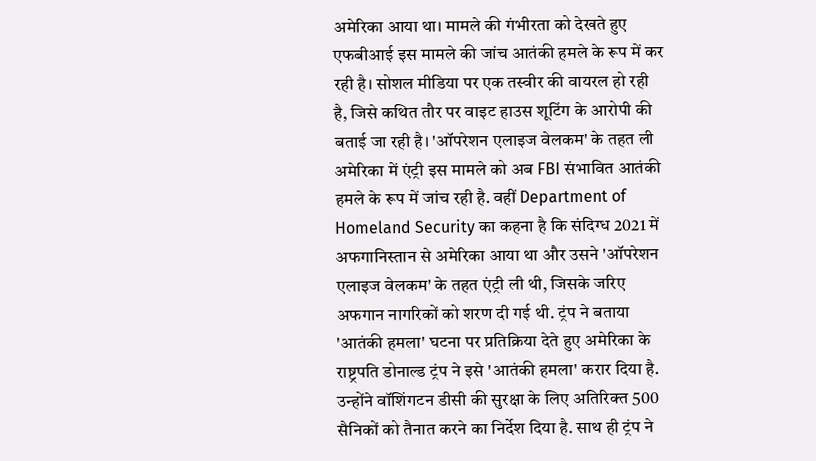अमेरिका आया था। मामले की गंभीरता को देखते हुए एफबीआई इस मामले की जांच आतंकी हमले के रूप में कर रही है। सोशल मीडिया पर एक तस्वीर की वायरल हो रही है, जिसे कथित तौर पर वाइट हाउस शूटिंग के आरोपी की बताई जा रही है। 'ऑपरेशन एलाइज वेलकम' के तहत ली अमेरिका में एंट्री इस मामले को अब FBI संभावित आतंकी हमले के रूप में जांच रही है. वहीं Department of Homeland Security का कहना है कि संदिग्ध 2021 में अफगानिस्तान से अमेरिका आया था और उसने 'ऑपरेशन एलाइज वेलकम' के तहत एंट्री ली थी, जिसके जरिए अफगान नागरिकों को शरण दी गई थी. ट्रंप ने बताया 'आतंकी हमला' घटना पर प्रतिक्रिया देते हुए अमेरिका के राष्ट्रपति डोनाल्ड ट्रंप ने इसे 'आतंकी हमला' करार दिया है. उन्होंने वॉशिंगटन डीसी की सुरक्षा के लिए अतिरिक्त 500 सैनिकों को तैनात करने का निर्देश दिया है. साथ ही ट्रंप ने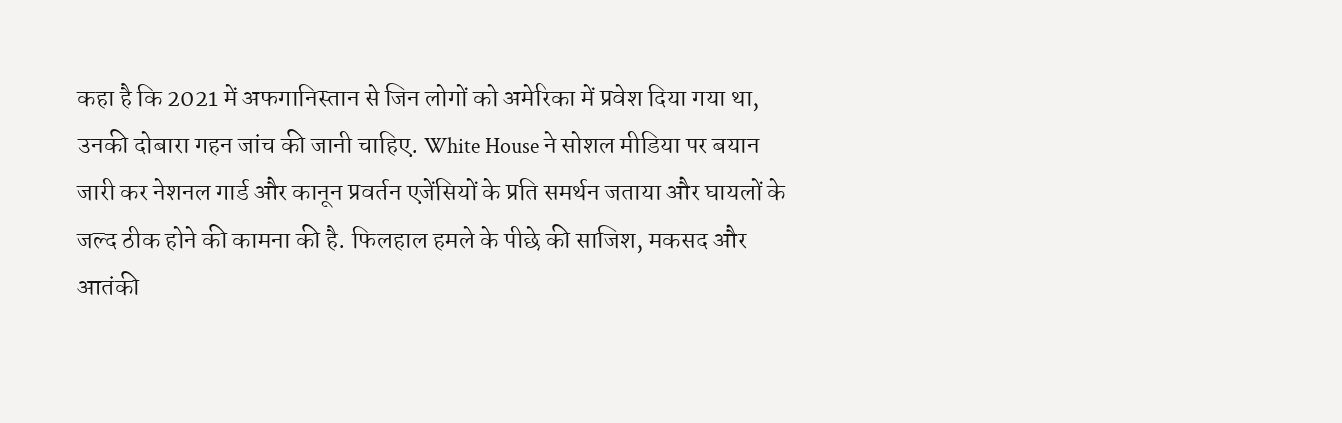कहा है कि 2021 में अफगानिस्तान से जिन लोगों को अमेरिका में प्रवेश दिया गया था, उनकी दोबारा गहन जांच की जानी चाहिए. White House ने सोशल मीडिया पर बयान जारी कर नेशनल गार्ड और कानून प्रवर्तन एजेंसियों के प्रति समर्थन जताया और घायलों के जल्द ठीक होने की कामना की है. फिलहाल हमले के पीछे की साजिश, मकसद और आतंकी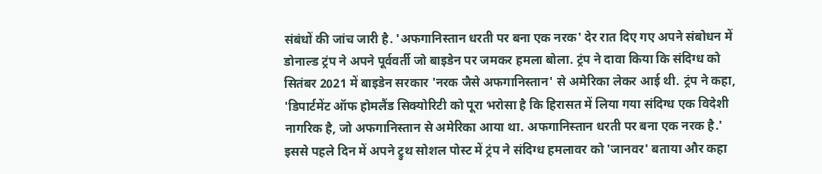संबंधों की जांच जारी है. 'अफगानिस्तान धरती पर बना एक नरक' देर रात दिए गए अपने संबोधन में डोनाल्ड ट्रंप ने अपने पूर्ववर्ती जो बाइडेन पर जमकर हमला बोला. ट्रंप ने दावा किया कि संदिग्ध को सितंबर 2021 में बाइडेन सरकार 'नरक जैसे अफगानिस्तान' से अमेरिका लेकर आई थी. ट्रंप ने कहा, 'डिपार्टमेंट ऑफ होमलैंड सिक्योरिटी को पूरा भरोसा है कि हिरासत में लिया गया संदिग्ध एक विदेशी नागरिक है, जो अफगानिस्तान से अमेरिका आया था. अफगानिस्तान धरती पर बना एक नरक है.' इससे पहले दिन में अपने ट्रुथ सोशल पोस्ट में ट्रंप ने संदिग्ध हमलावर को 'जानवर' बताया और कहा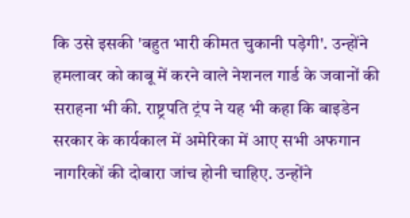कि उसे इसकी 'बहुत भारी कीमत चुकानी पड़ेगी'. उन्होंने हमलावर को काबू में करने वाले नेशनल गार्ड के जवानों की सराहना भी की. राष्ट्रपति ट्रंप ने यह भी कहा कि बाइडेन सरकार के कार्यकाल में अमेरिका में आए सभी अफगान नागरिकों की दोबारा जांच होनी चाहिए. उन्होंने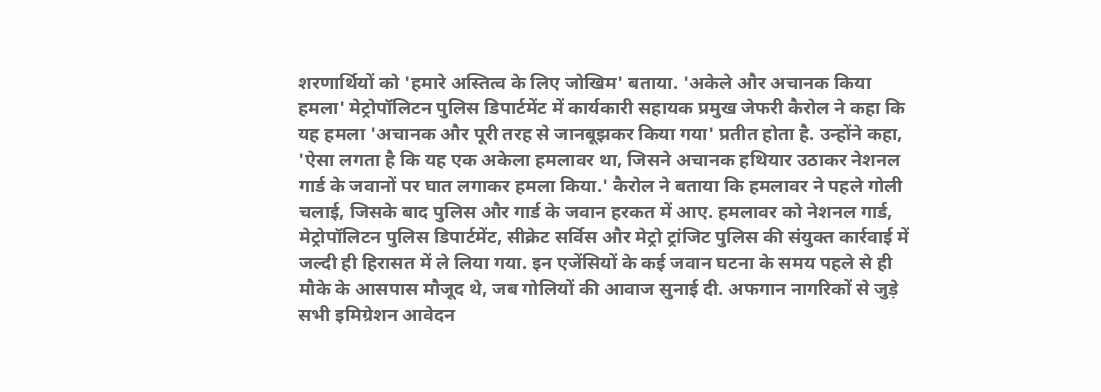शरणार्थियों को 'हमारे अस्तित्व के लिए जोखिम' बताया. 'अकेले और अचानक किया हमला' मेट्रोपॉलिटन पुलिस डिपार्टमेंट में कार्यकारी सहायक प्रमुख जेफरी कैरोल ने कहा कि यह हमला 'अचानक और पूरी तरह से जानबूझकर किया गया' प्रतीत होता है. उन्होंने कहा, 'ऐसा लगता है कि यह एक अकेला हमलावर था, जिसने अचानक हथियार उठाकर नेशनल गार्ड के जवानों पर घात लगाकर हमला किया.' कैरोल ने बताया कि हमलावर ने पहले गोली चलाई, जिसके बाद पुलिस और गार्ड के जवान हरकत में आए. हमलावर को नेशनल गार्ड, मेट्रोपॉलिटन पुलिस डिपार्टमेंट, सीक्रेट सर्विस और मेट्रो ट्रांजिट पुलिस की संयुक्त कार्रवाई में जल्दी ही हिरासत में ले लिया गया. इन एजेंसियों के कई जवान घटना के समय पहले से ही मौके के आसपास मौजूद थे, जब गोलियों की आवाज सुनाई दी. अफगान नागरिकों से जुड़े सभी इमिग्रेशन आवेदन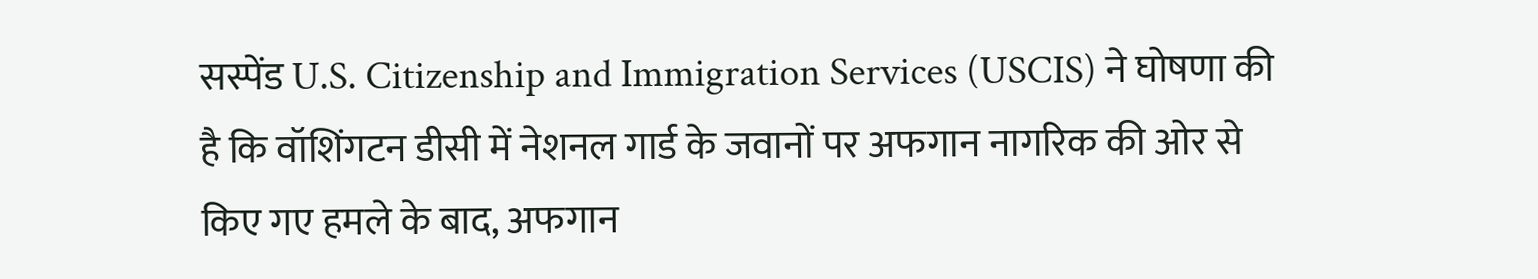सस्पेंड U.S. Citizenship and Immigration Services (USCIS) ने घोषणा की है कि वॉशिंगटन डीसी में नेशनल गार्ड के जवानों पर अफगान नागरिक की ओर से किए गए हमले के बाद, अफगान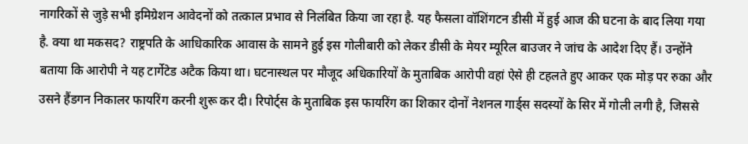नागरिकों से जुड़े सभी इमिग्रेशन आवेदनों को तत्काल प्रभाव से निलंबित किया जा रहा है. यह फैसला वॉशिंगटन डीसी में हुई आज की घटना के बाद लिया गया है. क्या था मकसद? राष्ट्रपति के आधिकारिक आवास के सामने हुई इस गोलीबारी को लेकर डीसी के मेयर म्यूरिल बाउजर ने जांच के आदेश दिए हैं। उन्होंने बताया कि आरोपी ने यह टार्गेटेड अटैक किया था। घटनास्थल पर मौजूद अधिकारियों के मुताबिक आरोपी वहां ऐसे ही टहलते हुए आकर एक मोड़ पर रुका और उसने हैंडगन निकालर फायरिंग करनी शुरू कर दी। रिपोर्ट्स के मुताबिक इस फायरिंग का शिकार दोनों नेशनल गार्ड्स सदस्यों के सिर में गोली लगी है, जिससे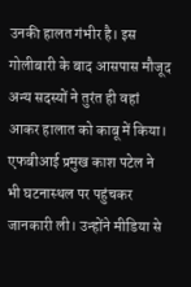उनकी हालत गंभीर है। इस गोलीबारी के बाद आसपास मौजूद अन्य सदस्यों ने तुरंत ही वहां आकर हालात को काबू में किया। एफबीआई प्रमुख काश पटेल ने भी घटनास्थल पर पहुंचकर जानकारी ली। उन्होंने मीडिया से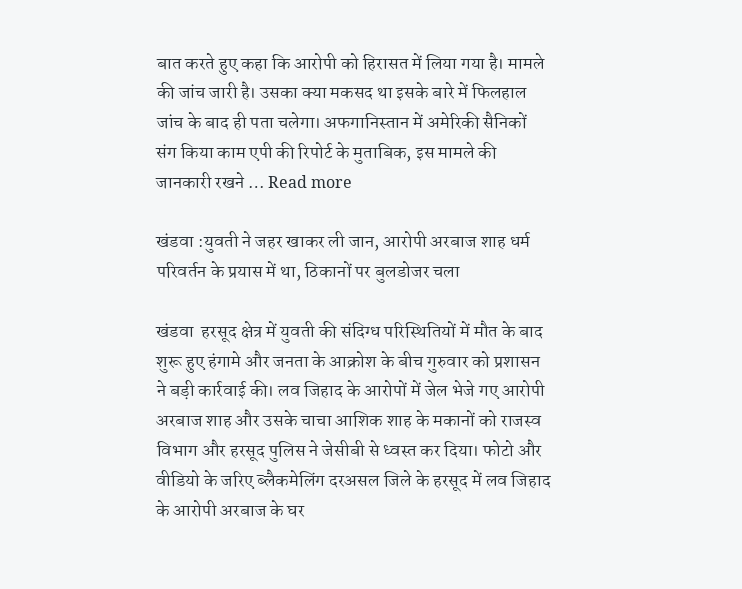बात करते हुए कहा कि आरोपी को हिरासत में लिया गया है। मामले की जांच जारी है। उसका क्या मकसद था इसके बारे में फिलहाल जांच के बाद ही पता चलेगा। अफगानिस्तान में अमेरिकी सैनिकों संग किया काम एपी की रिपोर्ट के मुताबिक, इस मामले की जानकारी रखने … Read more

खंडवा :युवती ने जहर खाकर ली जान, आरोपी अरबाज शाह धर्म परिवर्तन के प्रयास में था, ठिकानों पर बुलडोजर चला

खंडवा  हरसूद क्षेत्र में युवती की संदिग्ध परिस्थितियों में मौत के बाद शुरू हुए हंगामे और जनता के आक्रोश के बीच गुरुवार को प्रशासन ने बड़ी कार्रवाई की। लव जिहाद के आरोपों में जेल भेजे गए आरोपी अरबाज शाह और उसके चाचा आशिक शाह के मकानों को राजस्व विभाग और हरसूद पुलिस ने जेसीबी से ध्वस्त कर दिया। फोटो और वीडियो के जरिए ब्लैकमेलिंग दरअसल जिले के हरसूद में लव जिहाद के आरोपी अरबाज के घर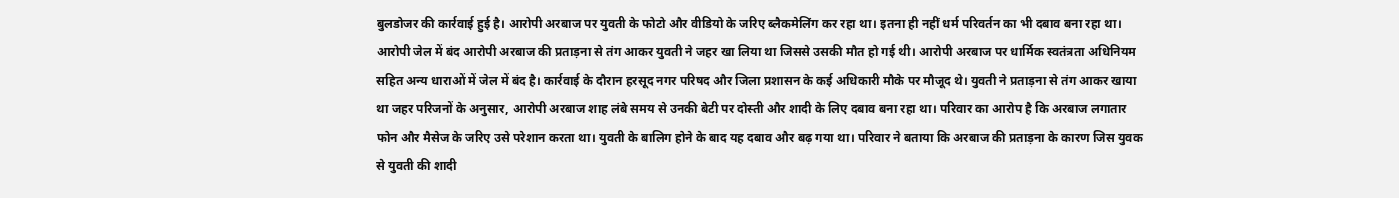बुलडोजर की कार्रवाई हुई है। आरोपी अरबाज पर युवती के फोटो और वीडियो के जरिए ब्लैकमेलिंग कर रहा था। इतना ही नहीं धर्म परिवर्तन का भी दबाव बना रहा था। आरोपी जेल में बंद आरोपी अरबाज की प्रताड़ना से तंग आकर युवती ने जहर खा लिया था जिससे उसकी मौत हो गई थी। आरोपी अरबाज पर धार्मिक स्वतंत्रता अधिनियम सहित अन्य धाराओं में जेल में बंद है। कार्रवाई के दौरान हरसूद नगर परिषद और जिला प्रशासन के कई अधिकारी मौके पर मौजूद थे। युवती ने प्रताड़ना से तंग आकर खाया था जहर परिजनों के अनुसार, आरोपी अरबाज शाह लंबे समय से उनकी बेटी पर दोस्ती और शादी के लिए दबाव बना रहा था। परिवार का आरोप है कि अरबाज लगातार फोन और मैसेज के जरिए उसे परेशान करता था। युवती के बालिग होने के बाद यह दबाव और बढ़ गया था। परिवार ने बताया कि अरबाज की प्रताड़ना के कारण जिस युवक से युवती की शादी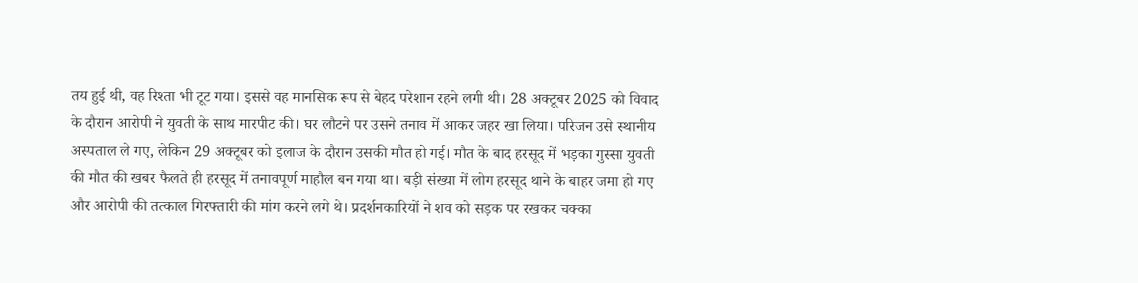तय हुई थी, वह रिश्ता भी टूट गया। इससे वह मानसिक रूप से बेहद परेशान रहने लगी थी। 28 अक्टूबर 2025 को विवाद के दौरान आरोपी ने युवती के साथ मारपीट की। घर लौटने पर उसने तनाव में आकर जहर खा लिया। परिजन उसे स्थानीय अस्पताल ले गए, लेकिन 29 अक्टूबर को इलाज के दौरान उसकी मौत हो गई। मौत के बाद हरसूद में भड़का गुस्सा युवती की मौत की खबर फैलते ही हरसूद में तनावपूर्ण माहौल बन गया था। बड़ी संख्या में लोग हरसूद थाने के बाहर जमा हो गए और आरोपी की तत्काल गिरफ्तारी की मांग करने लगे थे। प्रदर्शनकारियों ने शव को सड़क पर रखकर चक्का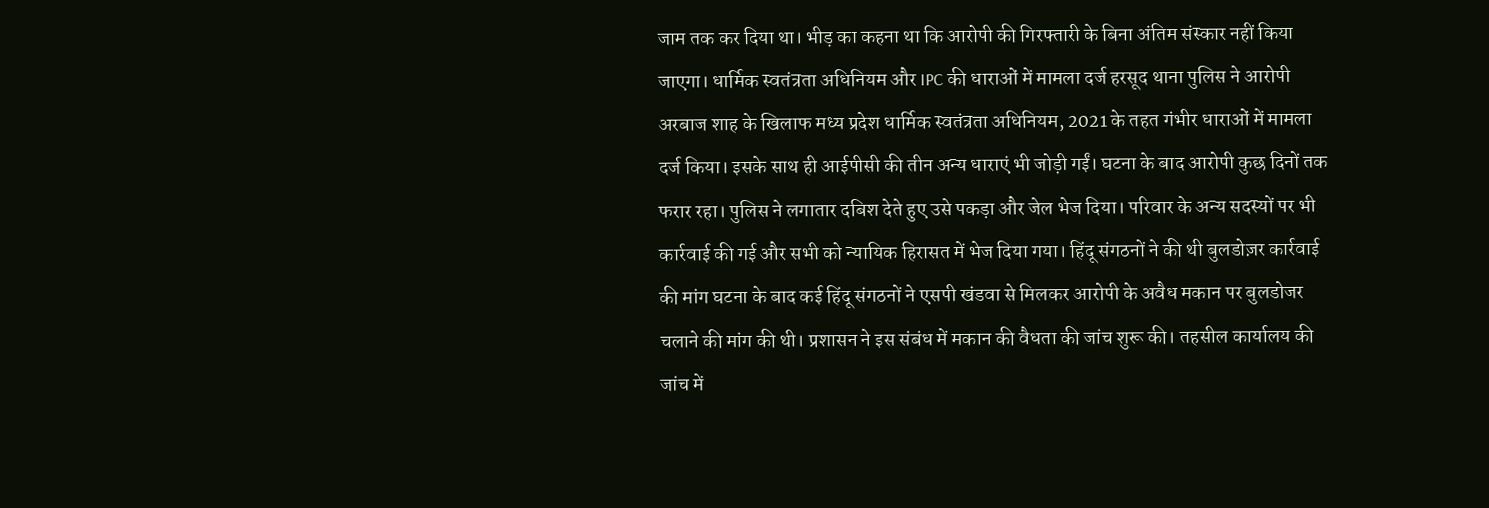जाम तक कर दिया था। भीड़ का कहना था कि आरोपी की गिरफ्तारी के बिना अंतिम संस्कार नहीं किया जाएगा। धार्मिक स्वतंत्रता अधिनियम और IPC की धाराओं में मामला दर्ज हरसूद थाना पुलिस ने आरोपी अरबाज शाह के खिलाफ मध्य प्रदेश धार्मिक स्वतंत्रता अधिनियम, 2021 के तहत गंभीर धाराओं में मामला दर्ज किया। इसके साथ ही आईपीसी की तीन अन्य धाराएं भी जोड़ी गईं। घटना के बाद आरोपी कुछ दिनों तक फरार रहा। पुलिस ने लगातार दबिश देते हुए उसे पकड़ा और जेल भेज दिया। परिवार के अन्य सदस्यों पर भी कार्रवाई की गई और सभी को न्यायिक हिरासत में भेज दिया गया। हिंदू संगठनों ने की थी बुलडोज़र कार्रवाई की मांग घटना के बाद कई हिंदू संगठनों ने एसपी खंडवा से मिलकर आरोपी के अवैध मकान पर बुलडोजर चलाने की मांग की थी। प्रशासन ने इस संबंध में मकान की वैधता की जांच शुरू की। तहसील कार्यालय की जांच में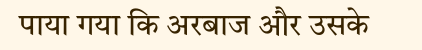पाया गया कि अरबाज और उसके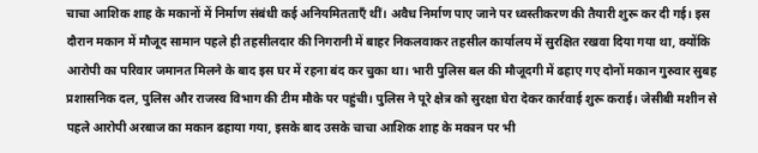चाचा आशिक शाह के मकानों में निर्माण संबंधी कई अनियमितताएँ थीं। अवैध निर्माण पाए जाने पर ध्वस्तीकरण की तैयारी शुरू कर दी गई। इस दौरान मकान में मौजूद सामान पहले ही तहसीलदार की निगरानी में बाहर निकलवाकर तहसील कार्यालय में सुरक्षित रखवा दिया गया था, क्योंकि आरोपी का परिवार जमानत मिलने के बाद इस घर में रहना बंद कर चुका था। भारी पुलिस बल की मौजूदगी में ढहाए गए दोनों मकान गुरुवार सुबह प्रशासनिक दल, पुलिस और राजस्व विभाग की टीम मौके पर पहुंची। पुलिस ने पूरे क्षेत्र को सुरक्षा घेरा देकर कार्रवाई शुरू कराई। जेसीबी मशीन से पहले आरोपी अरबाज का मकान ढहाया गया, इसके बाद उसके चाचा आशिक शाह के मकान पर भी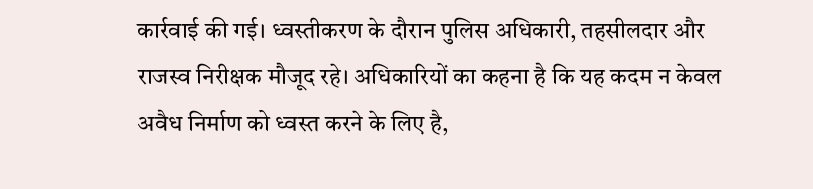कार्रवाई की गई। ध्वस्तीकरण के दौरान पुलिस अधिकारी, तहसीलदार और राजस्व निरीक्षक मौजूद रहे। अधिकारियों का कहना है कि यह कदम न केवल अवैध निर्माण को ध्वस्त करने के लिए है,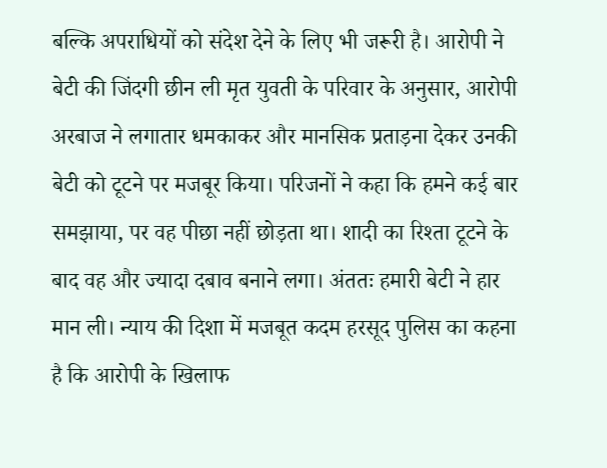बल्कि अपराधियों को संदेश देने के लिए भी जरूरी है। आरोपी ने बेटी की जिंदगी छीन ली मृत युवती के परिवार के अनुसार, आरोपी अरबाज ने लगातार धमकाकर और मानसिक प्रताड़ना देकर उनकी बेटी को टूटने पर मजबूर किया। परिजनों ने कहा कि हमने कई बार समझाया, पर वह पीछा नहीं छोड़ता था। शादी का रिश्ता टूटने के बाद वह और ज्यादा दबाव बनाने लगा। अंततः हमारी बेटी ने हार मान ली। न्याय की दिशा में मजबूत कदम हरसूद पुलिस का कहना है कि आरोपी के खिलाफ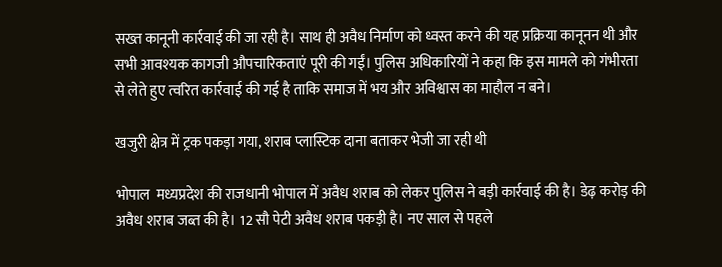सख्त कानूनी कार्रवाई की जा रही है। साथ ही अवैध निर्माण को ध्वस्त करने की यह प्रक्रिया कानूनन थी और सभी आवश्यक कागजी औपचारिकताएं पूरी की गईं। पुलिस अधिकारियों ने कहा कि इस मामले को गंभीरता से लेते हुए त्वरित कार्रवाई की गई है ताकि समाज में भय और अविश्वास का माहौल न बने।

खजुरी क्षेत्र में ट्रक पकड़ा गया, शराब प्लास्टिक दाना बताकर भेजी जा रही थी

भोपाल  मध्यप्रदेश की राजधानी भोपाल में अवैध शराब को लेकर पुलिस ने बड़ी कार्रवाई की है। डेढ़ करोड़ की अवैध शराब जब्त की है। 12 सौ पेटी अवैध शराब पकड़ी है। नए साल से पहले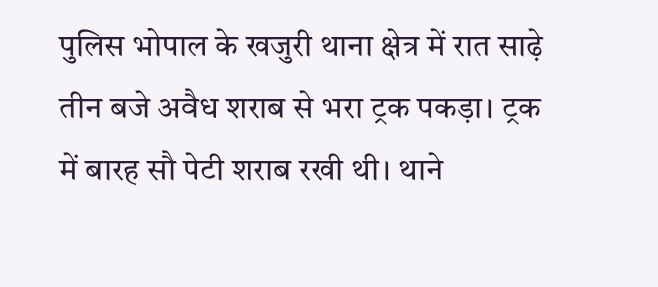पुलिस भोपाल के खजुरी थाना क्षेत्र में रात साढ़े तीन बजे अवैध शराब से भरा ट्रक पकड़ा। ट्रक में बारह सौ पेटी शराब रखी थी। थाने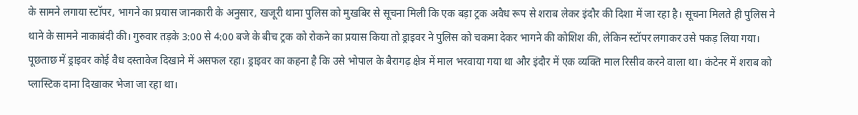के सामने लगाया स्टॉपर, भागने का प्रयास जानकारी के अनुसार, खजूरी थाना पुलिस को मुखबिर से सूचना मिली कि एक बड़ा ट्रक अवैध रूप से शराब लेकर इंदौर की दिशा में जा रहा है। सूचना मिलते ही पुलिस ने थाने के सामने नाकाबंदी की। गुरुवार तड़के 3:00 से 4:00 बजे के बीच ट्रक को रोकने का प्रयास किया तो ड्राइवर ने पुलिस को चकमा देकर भागने की कोशिश की, लेकिन स्टॉपर लगाकर उसे पकड़ लिया गया। पूछताछ में ड्राइवर कोई वैध दस्तावेज दिखाने में असफल रहा। ड्राइवर का कहना है कि उसे भोपाल के बैरागढ़ क्षेत्र में माल भरवाया गया था और इंदौर में एक व्यक्ति माल रिसीव करने वाला था। कंटेनर में शराब को प्लास्टिक दाना दिखाकर भेजा जा रहा था।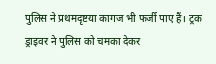पुलिस ने प्रथमदृष्टया कागज भी फर्जी पाए हैं। ट्रक ड्राइवर ने पुलिस को चमका देकर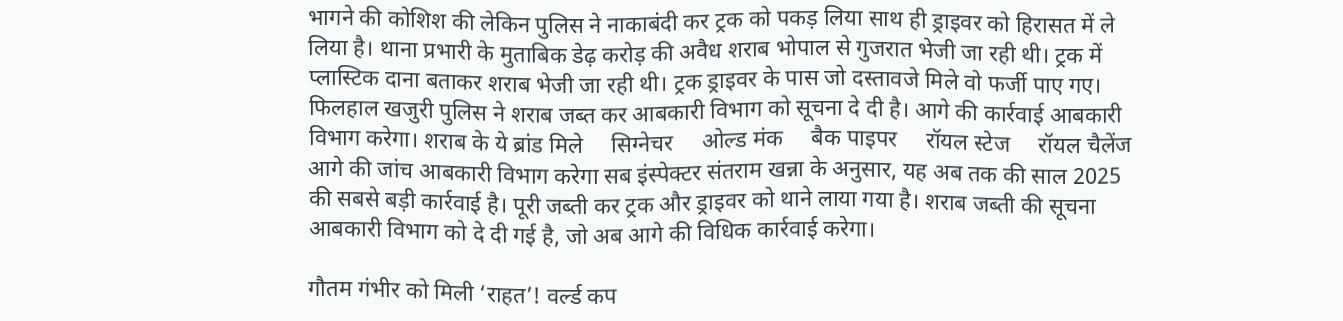भागने की कोशिश की लेकिन पुलिस ने नाकाबंदी कर ट्रक को पकड़ लिया साथ ही ड्राइवर को हिरासत में ले लिया है। थाना प्रभारी के मुताबिक डेढ़ करोड़ की अवैध शराब भोपाल से गुजरात भेजी जा रही थी। ट्रक में प्लास्टिक दाना बताकर शराब भेजी जा रही थी। ट्रक ड्राइवर के पास जो दस्तावजे मिले वो फर्जी पाए गए। फिलहाल खजुरी पुलिस ने शराब जब्त कर आबकारी विभाग को सूचना दे दी है। आगे की कार्रवाई आबकारी विभाग करेगा। शराब के ये ब्रांड मिले     सिग्नेचर     ओल्ड मंक     बैक पाइपर     रॉयल स्टेज     रॉयल चैलेंज आगे की जांच आबकारी विभाग करेगा सब इंस्पेक्टर संतराम खन्ना के अनुसार, यह अब तक की साल 2025 की सबसे बड़ी कार्रवाई है। पूरी जब्ती कर ट्रक और ड्राइवर को थाने लाया गया है। शराब जब्ती की सूचना आबकारी विभाग को दे दी गई है, जो अब आगे की विधिक कार्रवाई करेगा।

गौतम गंभीर को मिली ‘राहत’! वर्ल्ड कप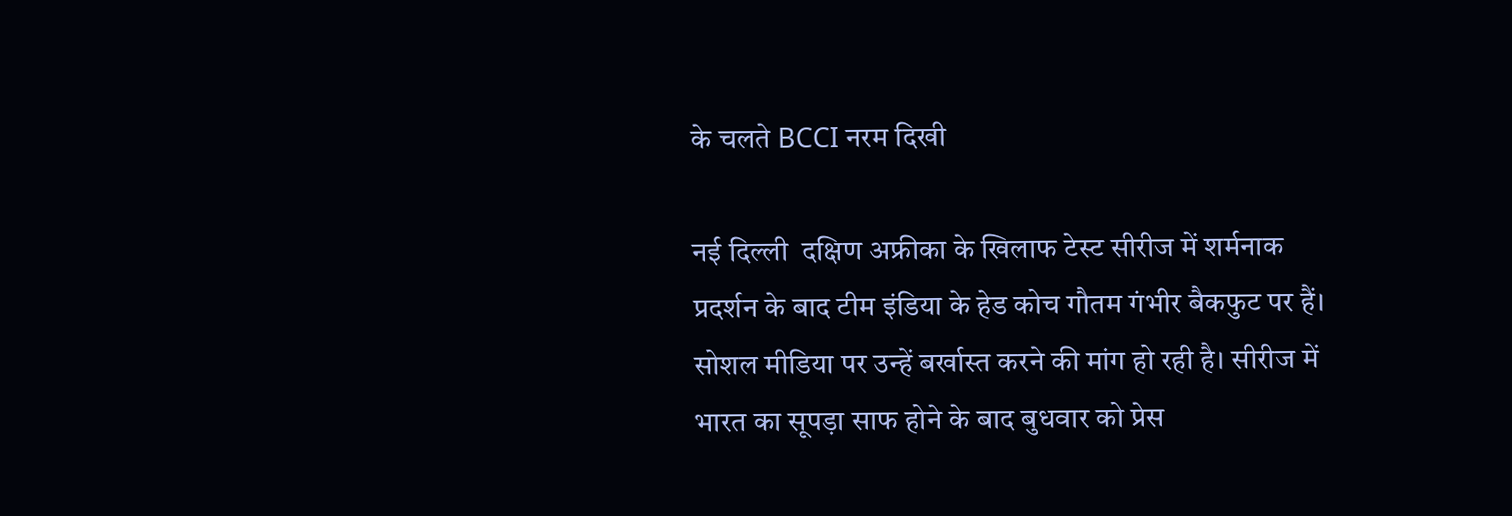के चलते BCCI नरम दिखी

नई दिल्ली  दक्षिण अफ्रीका के खिलाफ टेस्ट सीरीज में शर्मनाक प्रदर्शन के बाद टीम इंडिया के हेड कोच गौतम गंभीर बैकफुट पर हैं। सोशल मीडिया पर उन्हें बर्खास्त करने की मांग हो रही है। सीरीज में भारत का सूपड़ा साफ होने के बाद बुधवार को प्रेस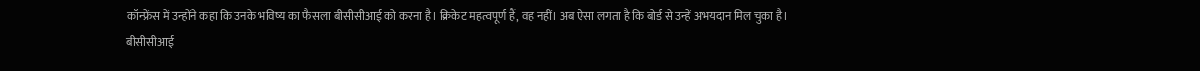कॉन्फ्रेंस में उन्होंने कहा कि उनके भविष्य का फैसला बीसीसीआई को करना है। क्रिकेट महत्वपूर्ण हैं, वह नहीं। अब ऐसा लगता है कि बोर्ड से उन्हें अभयदान मिल चुका है। बीसीसीआई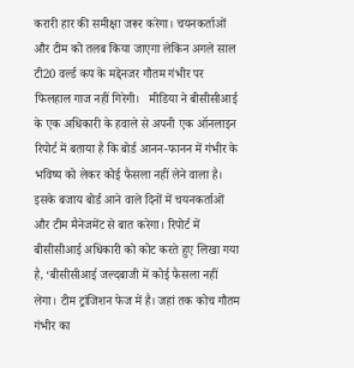करारी हार की समीक्षा जरूर करेगा। चयनकर्ताओं और टीम को तलब किया जाएगा लेकिन अगले साल टी20 वर्ल्ड कप के मद्देनजर गौतम गंभीर पर फिलहाल गाज नहीं गिरेगी।   मीडिया ने बीसीसीआई के एक अधिकारी के हवाले से अपनी एक ऑनलाइन रिपोर्ट में बताया है कि बोर्ड आनन-फानन में गंभीर के भविष्य को लेकर कोई फैसला नहीं लेने वाला है। इसके बजाय बोर्ड आने वाले दिनों में चयनकर्ताओं और टीम मैनेजमेंट से बात करेगा। रिपोर्ट में बीसीसीआई अधिकारी को कोट करते हुए लिखा गया है, ‘बीसीसीआई जल्दबाजी में कोई फैसला नहीं लेगा। टीम ट्रांजिशन फेज में है। जहां तक कोच गौतम गंभीर का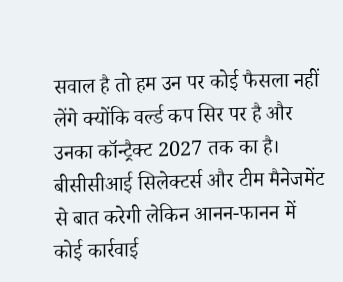सवाल है तो हम उन पर कोई फैसला नहीं लेंगे क्योंकि वर्ल्ड कप सिर पर है और उनका कॉन्ट्रैक्ट 2027 तक का है। बीसीसीआई सिलेक्टर्स और टीम मैनेजमेंट से बात करेगी लेकिन आनन-फानन में कोई कार्रवाई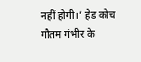नहीं होगी।’ हेड कोच गौतम गंभीर के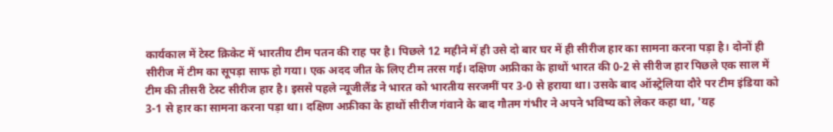कार्यकाल में टेस्ट क्रिकेट में भारतीय टीम पतन की राह पर है। पिछले 12 महीने में ही उसे दो बार घर में ही सीरीज हार का सामना करना पड़ा है। दोनों ही सीरीज में टीम का सूपड़ा साफ हो गया। एक अदद जीत के लिए टीम तरस गई। दक्षिण अफ्रीका के हाथों भारत की 0-2 से सीरीज हार पिछले एक साल में टीम की तीसरी टेस्ट सीरीज हार है। इससे पहले न्यूजीलैंड ने भारत को भारतीय सरजमीं पर 3-0 से हराया था। उसके बाद ऑस्ट्रेलिया दौरे पर टीम इंडिया को 3-1 से हार का सामना करना पड़ा था। दक्षिण अफ्रीका के हाथों सीरीज गंवाने के बाद गौतम गंभीर ने अपने भविष्य को लेकर कहा था, 'यह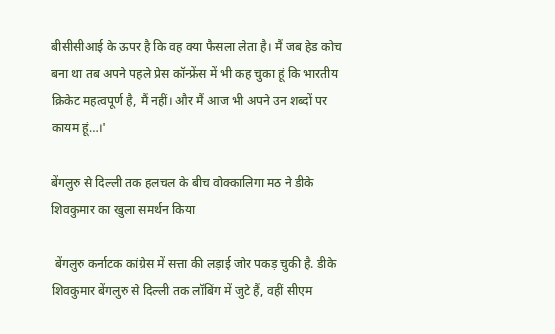बीसीसीआई के ऊपर है कि वह क्या फैसला लेता है। मैं जब हेड कोच बना था तब अपने पहले प्रेस कॉन्फ्रेंस में भी कह चुका हूं कि भारतीय क्रिकेट महत्वपूर्ण है, मैं नहीं। और मैं आज भी अपने उन शब्दों पर कायम हूं…।'

बेंगलुरु से दिल्ली तक हलचल के बीच वोक्कालिगा मठ ने डीके शिवकुमार का खुला समर्थन किया

 बेंगलुरु कर्नाटक कांग्रेस में सत्ता की लड़ाई जोर पकड़ चुकी है. डीके शिवकुमार बेंगलुरु से दिल्ली तक लॉबिंग में जुटे हैं, वहीं सीएम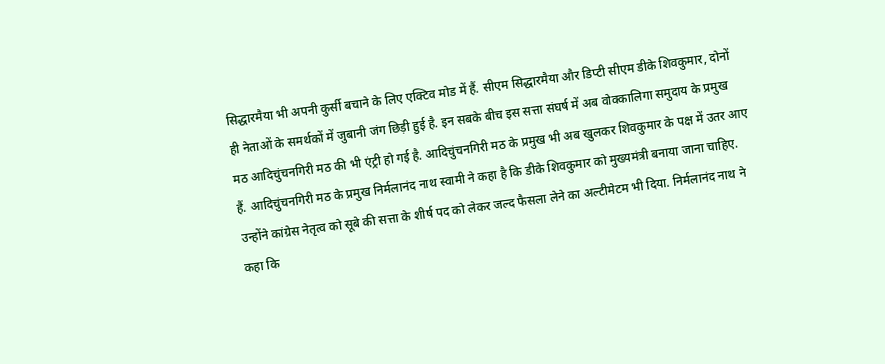सिद्धारमैया भी अपनी कुर्सी बचाने के लिए एक्टिव मोड में हैं. सीएम सिद्धारमैया और डिप्टी सीएम डीके शिवकुमार, दोनों ही नेताओं के समर्थकों में जुबानी जंग छिड़ी हुई है. इन सबके बीच इस सत्ता संघर्ष में अब वोक्कालिगा समुदाय के प्रमुख मठ आदिचुंचनगिरी मठ की भी एंट्री हो गई है. आदिचुंचनगिरी मठ के प्रमुख भी अब खुलकर शिवकुमार के पक्ष में उतर आए हैं. आदिचुंचनगिरी मठ के प्रमुख निर्मलानंद नाथ स्वामी ने कहा है कि डीके शिवकुमार को मुख्यमंत्री बनाया जाना चाहिए. उन्होंने कांग्रेस नेतृत्व को सूबे की सत्ता के शीर्ष पद को लेकर जल्द फैसला लेने का अल्टीमेटम भी दिया. निर्मलानंद नाथ ने कहा कि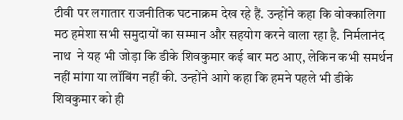टीवी पर लगातार राजनीतिक घटनाक्रम देख रहे हैं. उन्होंने कहा कि वोक्कालिगा मठ हमेशा सभी समुदायों का सम्मान और सहयोग करने वाला रहा है. निर्मलानंद नाथ  ने यह भी जोड़ा कि डीके शिवकुमार कई बार मठ आए, लेकिन कभी समर्थन नहीं मांगा या लॉबिंग नहीं की. उन्होंने आगे कहा कि हमने पहले भी डीके शिवकुमार को ही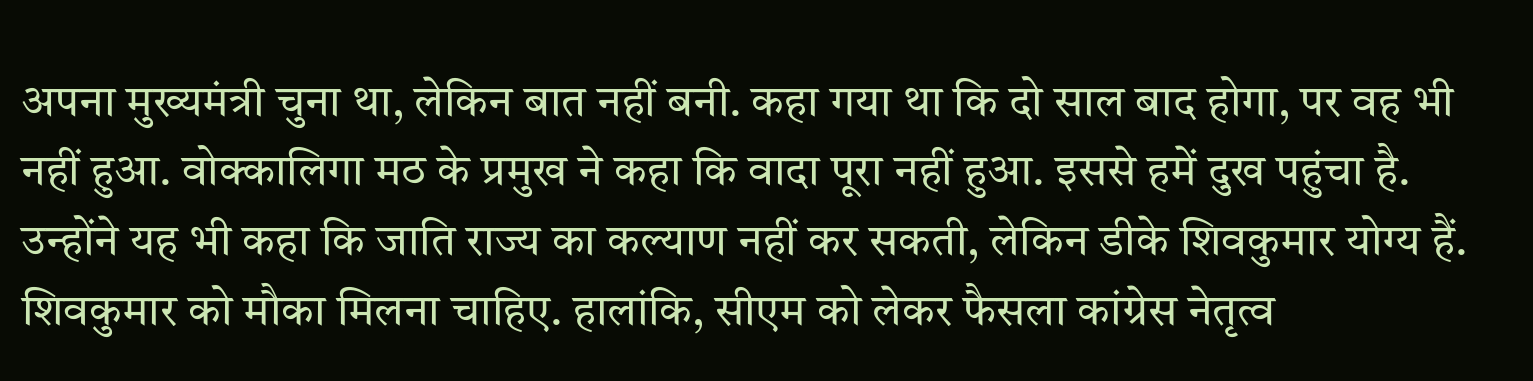अपना मुख्यमंत्री चुना था, लेकिन बात नहीं बनी. कहा गया था कि दो साल बाद होगा, पर वह भी नहीं हुआ. वोक्कालिगा मठ के प्रमुख ने कहा कि वादा पूरा नहीं हुआ. इससे हमें दुख पहुंचा है. उन्होंने यह भी कहा कि जाति राज्य का कल्याण नहीं कर सकती, लेकिन डीके शिवकुमार योग्य हैं. शिवकुमार को मौका मिलना चाहिए. हालांकि, सीएम को लेकर फैसला कांग्रेस नेतृत्व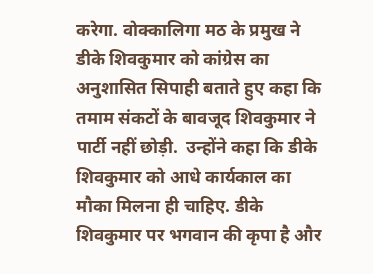करेगा. वोक्कालिगा मठ के प्रमुख ने डीके शिवकुमार को कांग्रेस का अनुशासित सिपाही बताते हुए कहा कि तमाम संकटों के बावजूद शिवकुमार ने पार्टी नहीं छोड़ी.  उन्होंने कहा कि डीके शिवकुमार को आधे कार्यकाल का मौका मिलना ही चाहिए. डीके शिवकुमार पर भगवान की कृपा है और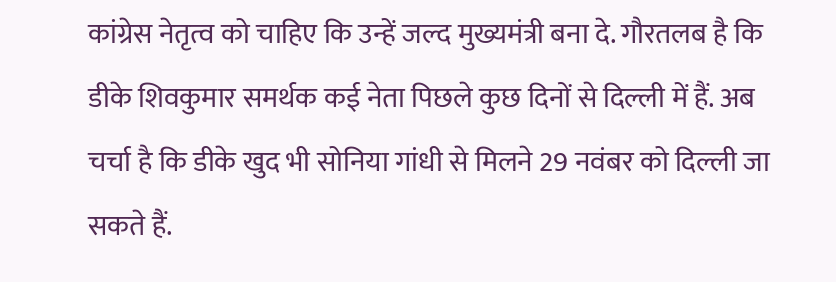कांग्रेस नेतृत्व को चाहिए कि उन्हें जल्द मुख्यमंत्री बना दे. गौरतलब है कि डीके शिवकुमार समर्थक कई नेता पिछले कुछ दिनों से दिल्ली में हैं. अब चर्चा है कि डीके खुद भी सोनिया गांधी से मिलने 29 नवंबर को दिल्ली जा सकते हैं.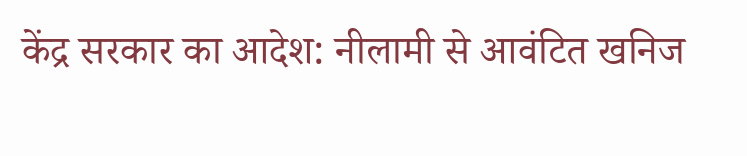केंद्र सरकार का आदेश: नीलामी से आवंटित खनिज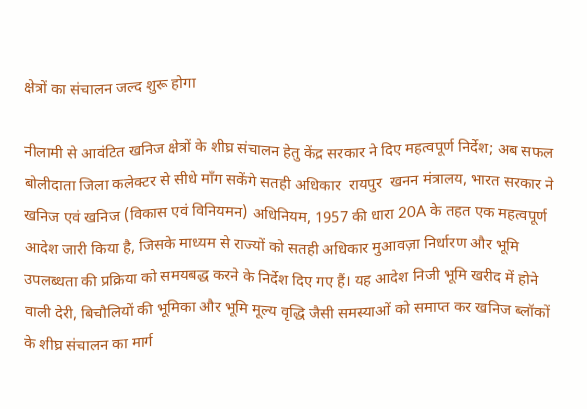क्षेत्रों का संचालन जल्द शुरू होगा

नीलामी से आवंटित खनिज क्षेत्रों के शीघ्र संचालन हेतु केंद्र सरकार ने दिए महत्वपूर्ण निर्देश; अब सफल बोलीदाता जिला कलेक्टर से सीधे माँग सकेंगे सतही अधिकार  रायपुर  खनन मंत्रालय, भारत सरकार ने खनिज एवं खनिज (विकास एवं विनियमन) अधिनियम, 1957 की धारा 20A के तहत एक महत्वपूर्ण आदेश जारी किया है, जिसके माध्यम से राज्यों को सतही अधिकार मुआवज़ा निर्धारण और भूमि उपलब्धता की प्रक्रिया को समयबद्ध करने के निर्देश दिए गए हैं। यह आदेश निजी भूमि खरीद में होने वाली देरी, बिचौलियों की भूमिका और भूमि मूल्य वृद्धि जैसी समस्याओं को समाप्त कर खनिज ब्लॉकों के शीघ्र संचालन का मार्ग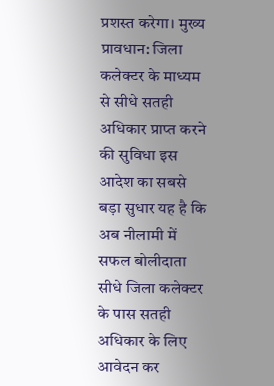प्रशस्त करेगा। मुख्य प्रावधान: जिला कलेक्टर के माध्यम से सीधे सतही अधिकार प्राप्त करने की सुविधा इस आदेश का सबसे बड़ा सुधार यह है कि अब नीलामी में सफल बोलीदाता सीधे जिला कलेक्टर के पास सतही अधिकार के लिए आवेदन कर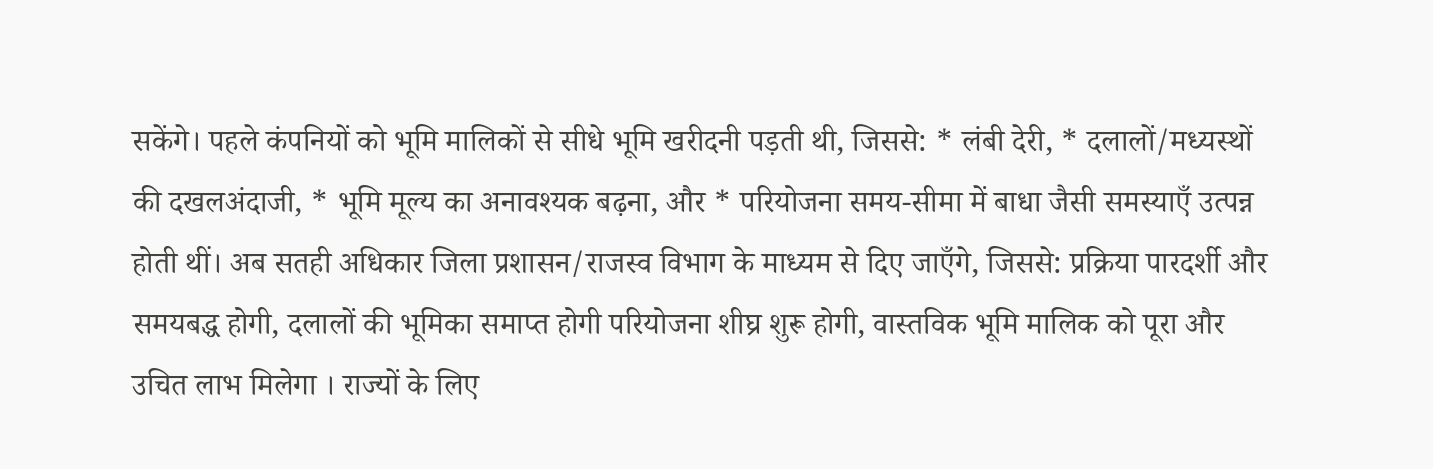सकेंगे। पहले कंपनियों को भूमि मालिकों से सीधे भूमि खरीदनी पड़ती थी, जिससे: * लंबी देरी, * दलालों/मध्यस्थों की दखलअंदाजी, * भूमि मूल्य का अनावश्यक बढ़ना, और * परियोजना समय-सीमा में बाधा जैसी समस्याएँ उत्पन्न होती थीं। अब सतही अधिकार जिला प्रशासन/राजस्व विभाग के माध्यम से दिए जाएँगे, जिससे: प्रक्रिया पारदर्शी और समयबद्ध होगी, दलालों की भूमिका समाप्त होगी परियोजना शीघ्र शुरू होगी, वास्तविक भूमि मालिक को पूरा और उचित लाभ मिलेगा । राज्यों के लिए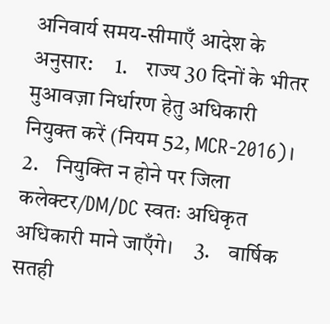अनिवार्य समय-सीमाएँ आदेश के अनुसार:     1.    राज्य 30 दिनों के भीतर मुआवज़ा निर्धारण हेतु अधिकारी नियुक्त करें (नियम 52, MCR-2016)।     2.    नियुक्ति न होने पर जिला कलेक्टर/DM/DC स्वतः अधिकृत अधिकारी माने जाएँगे।     3.    वार्षिक सतही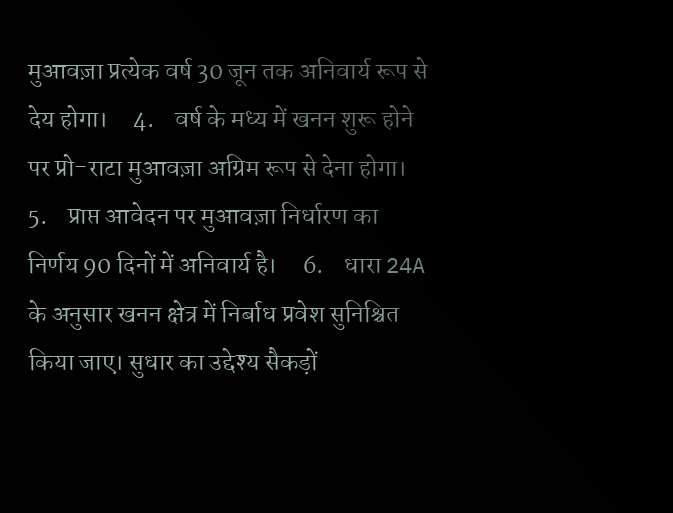मुआवज़ा प्रत्येक वर्ष 30 जून तक अनिवार्य रूप से देय होगा।     4.    वर्ष के मध्य में खनन शुरू होने पर प्रो-राटा मुआवज़ा अग्रिम रूप से देना होगा।     5.    प्राप्त आवेदन पर मुआवज़ा निर्धारण का निर्णय 90 दिनों में अनिवार्य है।     6.    धारा 24A के अनुसार खनन क्षेत्र में निर्बाध प्रवेश सुनिश्चित किया जाए। सुधार का उद्देश्य सैकड़ों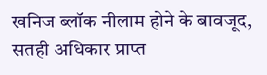खनिज ब्लॉक नीलाम होने के बावजूद, सतही अधिकार प्राप्त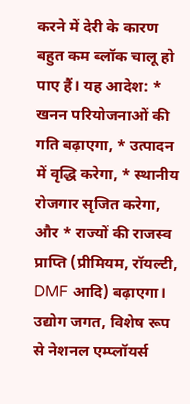करने में देरी के कारण बहुत कम ब्लॉक चालू हो पाए हैं। यह आदेश: * खनन परियोजनाओं की गति बढ़ाएगा, * उत्पादन में वृद्धि करेगा, * स्थानीय रोजगार सृजित करेगा, और * राज्यों की राजस्व प्राप्ति (प्रीमियम, रॉयल्टी, DMF आदि) बढ़ाएगा। उद्योग जगत, विशेष रूप से नेशनल एम्प्लॉयर्स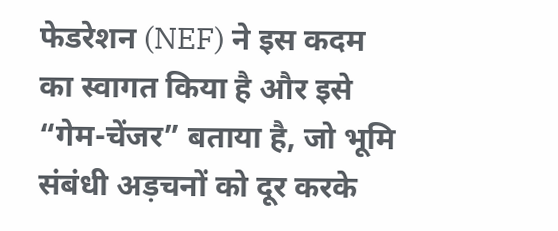फेडरेशन (NEF) ने इस कदम का स्वागत किया है और इसे “गेम-चेंजर” बताया है, जो भूमि संबंधी अड़चनों को दूर करके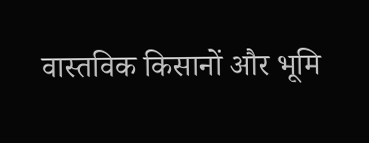वास्तविक किसानों और भूमि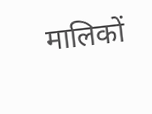मालिकों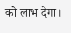को लाभ देगा।